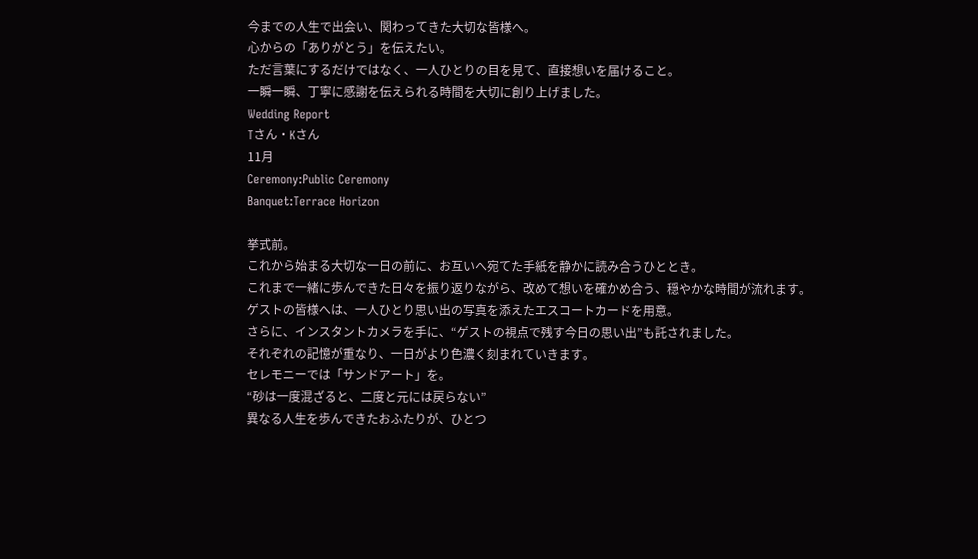今までの人生で出会い、関わってきた大切な皆様へ。
心からの「ありがとう」を伝えたい。
ただ言葉にするだけではなく、一人ひとりの目を見て、直接想いを届けること。
一瞬一瞬、丁寧に感謝を伝えられる時間を大切に創り上げました。
Wedding Report
Tさん・Kさん
11月
Ceremony:Public Ceremony
Banquet:Terrace Horizon

挙式前。
これから始まる大切な一日の前に、お互いへ宛てた手紙を静かに読み合うひととき。
これまで一緒に歩んできた日々を振り返りながら、改めて想いを確かめ合う、穏やかな時間が流れます。
ゲストの皆様へは、一人ひとり思い出の写真を添えたエスコートカードを用意。
さらに、インスタントカメラを手に、“ゲストの視点で残す今日の思い出”も託されました。
それぞれの記憶が重なり、一日がより色濃く刻まれていきます。
セレモニーでは「サンドアート」を。
“砂は一度混ざると、二度と元には戻らない”
異なる人生を歩んできたおふたりが、ひとつ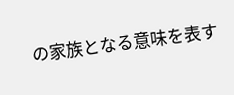の家族となる意味を表す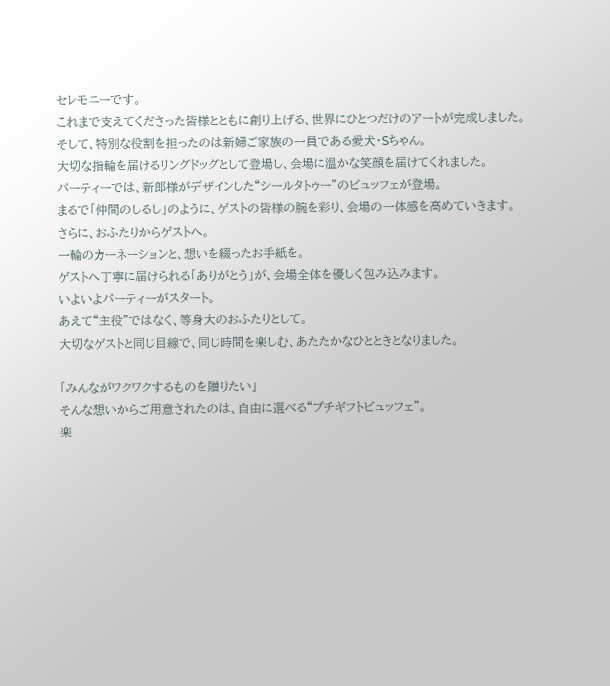セレモニーです。
これまで支えてくださった皆様とともに創り上げる、世界にひとつだけのアートが完成しました。
そして、特別な役割を担ったのは新婦ご家族の一員である愛犬・Sちゃん。
大切な指輪を届けるリングドッグとして登場し、会場に温かな笑顔を届けてくれました。
パーティーでは、新郎様がデザインした“シールタトゥー”のビュッフェが登場。
まるで「仲間のしるし」のように、ゲストの皆様の腕を彩り、会場の一体感を高めていきます。
さらに、おふたりからゲストへ。
一輪のカーネーションと、想いを綴ったお手紙を。
ゲストへ丁寧に届けられる「ありがとう」が、会場全体を優しく包み込みます。
いよいよパーティーがスタート。
あえて“主役”ではなく、等身大のおふたりとして。
大切なゲストと同じ目線で、同じ時間を楽しむ、あたたかなひとときとなりました。

「みんながワクワクするものを贈りたい」
そんな想いからご用意されたのは、自由に選べる“プチギフトビュッフェ”。
楽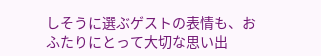しそうに選ぶゲストの表情も、おふたりにとって大切な思い出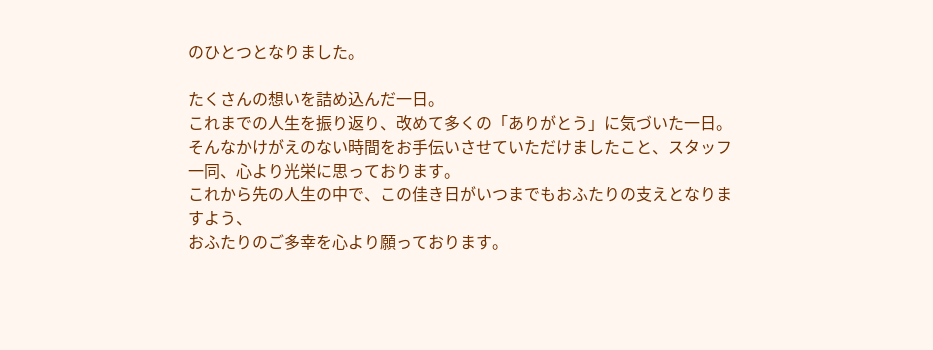のひとつとなりました。

たくさんの想いを詰め込んだ一日。
これまでの人生を振り返り、改めて多くの「ありがとう」に気づいた一日。
そんなかけがえのない時間をお手伝いさせていただけましたこと、スタッフ一同、心より光栄に思っております。
これから先の人生の中で、この佳き日がいつまでもおふたりの支えとなりますよう、
おふたりのご多幸を心より願っております。